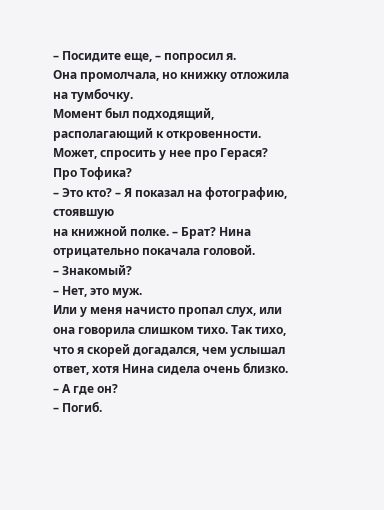– Посидите еще, – попросил я.
Она промолчала, но книжку отложила на тумбочку.
Момент был подходящий, располагающий к откровенности. Может, спросить у нее про Герася? Про Тофика?
– Это кто? – Я показал на фотографию, стоявшую
на книжной полке. – Брат? Нина отрицательно покачала головой.
– Знакомый?
– Нет, это муж.
Или у меня начисто пропал слух, или она говорила слишком тихо. Так тихо, что я скорей догадался, чем услышал ответ, хотя Нина сидела очень близко.
– А где он?
– Погиб.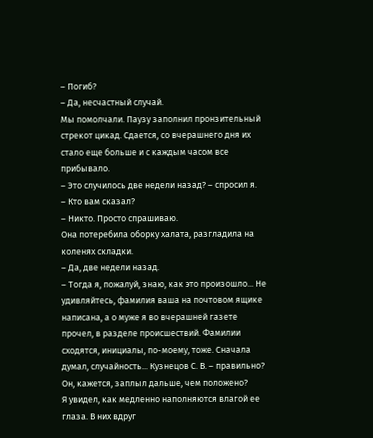– Погиб?
– Да, несчастный случай.
Мы помолчали. Паузу заполнил пронзительный стрекот цикад. Сдается, со вчерашнего дня их стало еще больше и с каждым часом все прибывало.
– Это случилось две недели назад? – спросил я.
– Кто вам сказал?
– Никто. Просто спрашиваю.
Она потеребила оборку халата, разгладила на коленях складки.
– Да, две недели назад.
– Тогда я, пожалуй, знаю, как это произошло... Не удивляйтесь, фамилия ваша на почтовом ящике написана, а о муже я во вчерашней газете прочел, в разделе происшествий. Фамилии сходятся, инициалы, по-моему, тоже. Сначала думал, случайность... Кузнецов С. В. – правильно? Он, кажется, заплыл дальше, чем положено?
Я увидел, как медленно наполняются влагой ее глаза. В них вдруг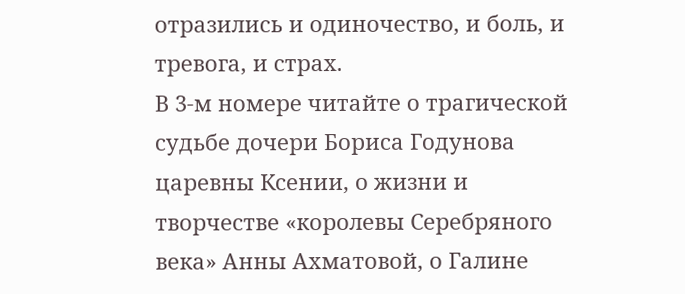отразились и одиночество, и боль, и тревога, и страх.
В 3-м номере читайте о трагической судьбе дочери Бориса Годунова царевны Ксении, о жизни и творчестве «королевы Серебряного века» Анны Ахматовой, о Галине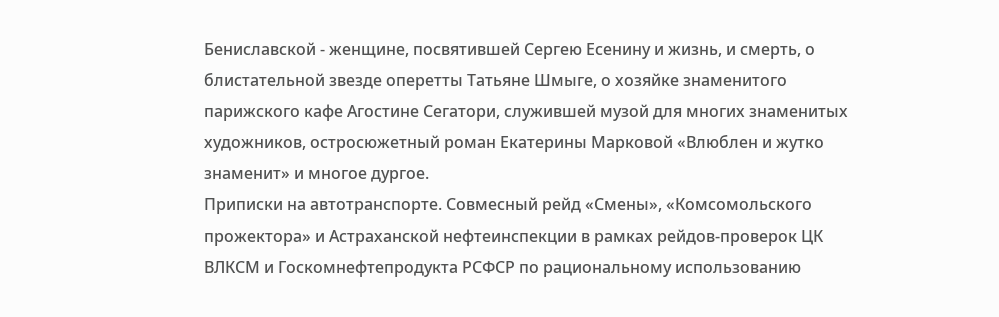Бениславской - женщине, посвятившей Сергею Есенину и жизнь, и смерть, о блистательной звезде оперетты Татьяне Шмыге, о хозяйке знаменитого парижского кафе Агостине Сегатори, служившей музой для многих знаменитых художников, остросюжетный роман Екатерины Марковой «Влюблен и жутко знаменит» и многое дургое.
Приписки на автотранспорте. Совмесный рейд «Смены», «Комсомольского прожектора» и Астраханской нефтеинспекции в рамках рейдов-проверок ЦК ВЛКСМ и Госкомнефтепродукта РСФСР по рациональному использованию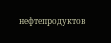нефтепродуктов